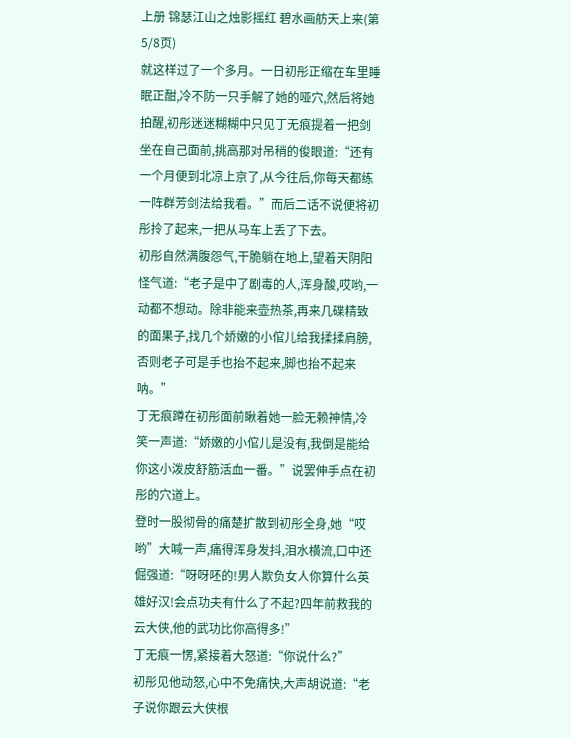上册 锦瑟江山之烛影摇红 碧水画舫天上来(第5/8页)
就这样过了一个多月。一日初彤正缩在车里睡眠正酣,冷不防一只手解了她的哑穴,然后将她拍醒,初彤迷迷糊糊中只见丁无痕提着一把剑坐在自己面前,挑高那对吊稍的俊眼道:“还有一个月便到北凉上京了,从今往后,你每天都练一阵群芳剑法给我看。”而后二话不说便将初彤拎了起来,一把从马车上丢了下去。
初彤自然满腹怨气,干脆躺在地上,望着天阴阳怪气道:“老子是中了剧毒的人,浑身酸,哎哟,一动都不想动。除非能来壶热茶,再来几碟精致的面果子,找几个娇嫩的小倌儿给我揉揉肩膀,否则老子可是手也抬不起来,脚也抬不起来呐。”
丁无痕蹲在初彤面前瞅着她一脸无赖神情,冷笑一声道:“娇嫩的小倌儿是没有,我倒是能给你这小泼皮舒筋活血一番。”说罢伸手点在初彤的穴道上。
登时一股彻骨的痛楚扩散到初彤全身,她“哎哟”大喊一声,痛得浑身发抖,泪水横流,口中还倔强道:“呀呀呸的!男人欺负女人你算什么英雄好汉!会点功夫有什么了不起?四年前救我的云大侠,他的武功比你高得多!”
丁无痕一愣,紧接着大怒道:“你说什么?”
初彤见他动怒,心中不免痛快,大声胡说道:“老子说你跟云大侠根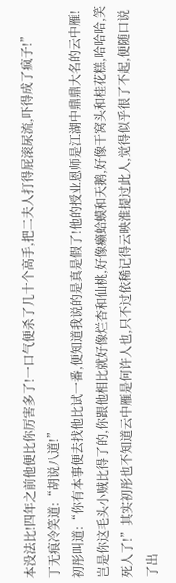本没法比!四年之前他便比你厉害多了!一口气便杀了几十个高手,把二夫人打得屁滚尿流,吓得成了疯子!”
丁无痕冷笑道:“胡说八道!”
初彤叫道:“你有本事便去找他比试一番,便知道我说的是真是假了!他的授业恩师是江湖中鼎鼎大名的云中雁!岂是你这毛头小贼比得了的,你跟他相比就好像烂杏和仙桃,好像癞蛤蟆和天鹅,好像干窝头和桂花糕,哈哈哈,笑死人了!”其实初彤也不知道云中雁是何许人也,只不过依稀记得云映淮提过此人,觉得似乎很了不起,便随口说了出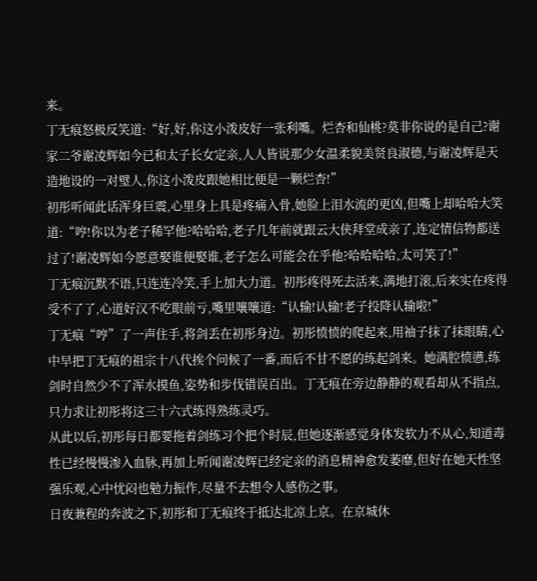来。
丁无痕怒极反笑道:“好,好,你这小泼皮好一张利嘴。烂杏和仙桃?莫非你说的是自己?谢家二爷谢凌辉如今已和太子长女定亲,人人皆说那少女温柔貌美贤良淑德,与谢凌辉是天造地设的一对璧人,你这小泼皮跟她相比便是一颗烂杏!”
初彤听闻此话浑身巨震,心里身上具是疼痛入骨,她脸上泪水流的更凶,但嘴上却哈哈大笑道:“哼!你以为老子稀罕他?哈哈哈,老子几年前就跟云大侠拜堂成亲了,连定情信物都送过了!谢凌辉如今愿意娶谁便娶谁,老子怎么可能会在乎他?哈哈哈哈,太可笑了!”
丁无痕沉默不语,只连连冷笑,手上加大力道。初彤疼得死去活来,满地打滚,后来实在疼得受不了了,心道好汉不吃眼前亏,嘴里嚷嚷道:“认输!认输!老子投降认输啦!”
丁无痕“哼”了一声住手,将剑丢在初彤身边。初彤愤愤的爬起来,用袖子抹了抹眼睛,心中早把丁无痕的祖宗十八代挨个问候了一番,而后不甘不愿的练起剑来。她满腔愤懑,练剑时自然少不了浑水摸鱼,姿势和步伐错误百出。丁无痕在旁边静静的观看却从不指点,只力求让初彤将这三十六式练得熟练灵巧。
从此以后,初彤每日都要拖着剑练习个把个时辰,但她逐渐感觉身体发软力不从心,知道毒性已经慢慢渗入血脉,再加上听闻谢凌辉已经定亲的消息精神愈发萎靡,但好在她天性坚强乐观,心中忧闷也勉力振作,尽量不去想令人感伤之事。
日夜兼程的奔波之下,初彤和丁无痕终于抵达北凉上京。在京城休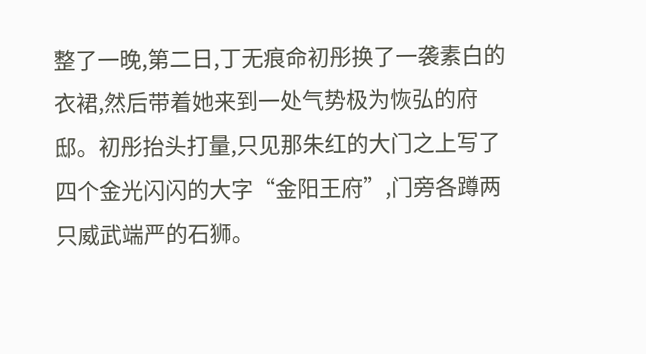整了一晚,第二日,丁无痕命初彤换了一袭素白的衣裙,然后带着她来到一处气势极为恢弘的府邸。初彤抬头打量,只见那朱红的大门之上写了四个金光闪闪的大字“金阳王府”,门旁各蹲两只威武端严的石狮。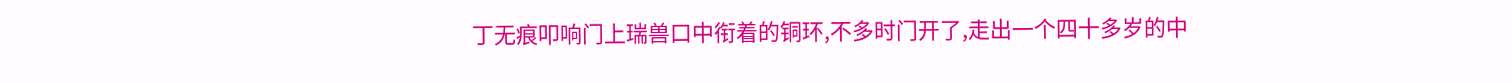丁无痕叩响门上瑞兽口中衔着的铜环,不多时门开了,走出一个四十多岁的中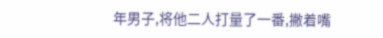年男子,将他二人打量了一番,撇着嘴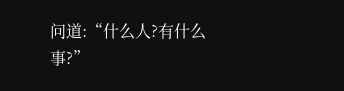问道:“什么人?有什么事?”